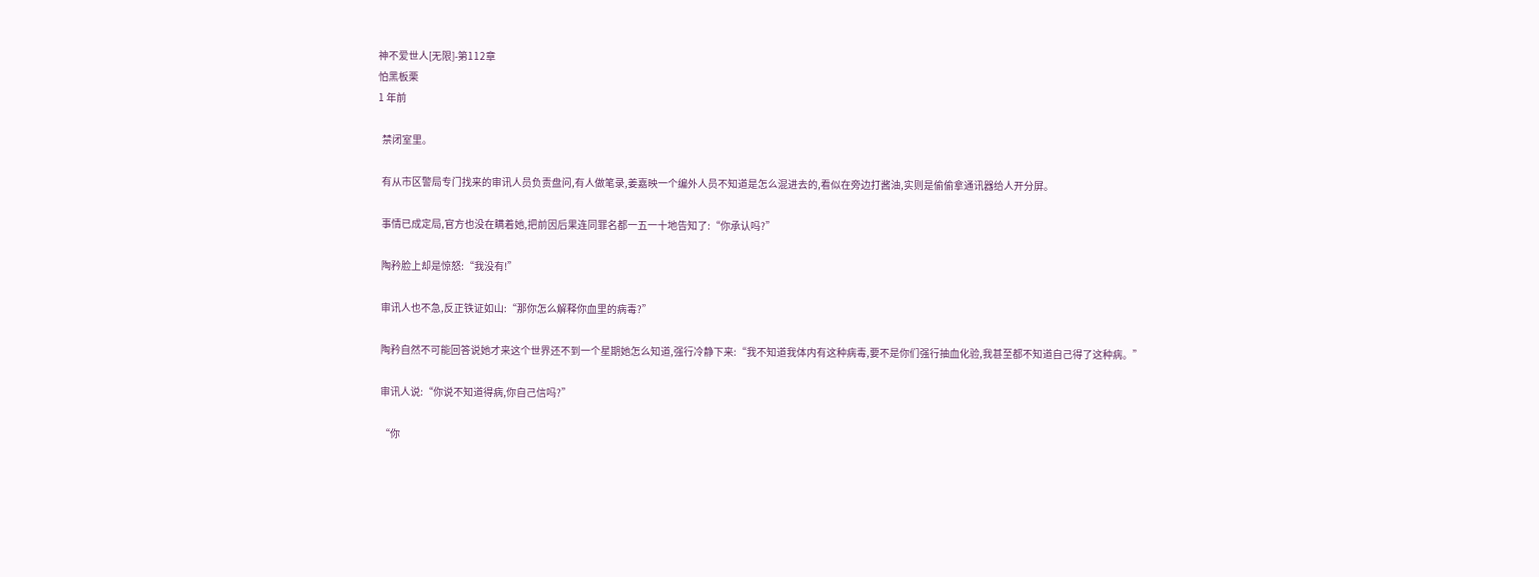神不爱世人[无限]-第112章
怕黑板栗
1 年前

  禁闭室里。

  有从市区警局专门找来的审讯人员负责盘问,有人做笔录,姜嘉映一个编外人员不知道是怎么混进去的,看似在旁边打酱油,实则是偷偷拿通讯器给人开分屏。

  事情已成定局,官方也没在瞒着她,把前因后果连同罪名都一五一十地告知了:“你承认吗?”

  陶矜脸上却是惊怒:“我没有!”

  审讯人也不急,反正铁证如山:“那你怎么解释你血里的病毒?”

  陶矜自然不可能回答说她才来这个世界还不到一个星期她怎么知道,强行冷静下来:“我不知道我体内有这种病毒,要不是你们强行抽血化验,我甚至都不知道自己得了这种病。”

  审讯人说:“你说不知道得病,你自己信吗?”

  “你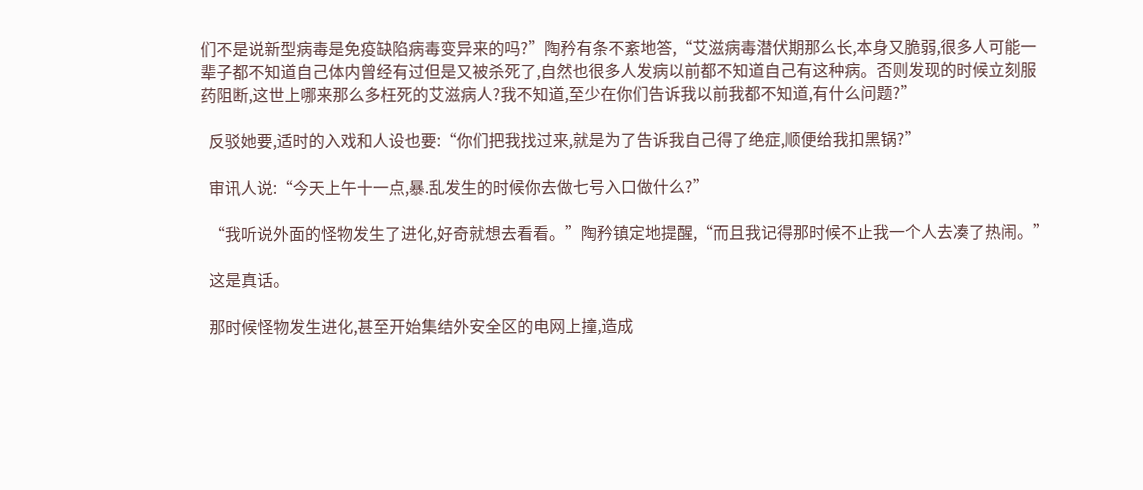们不是说新型病毒是免疫缺陷病毒变异来的吗?”陶矜有条不紊地答,“艾滋病毒潜伏期那么长,本身又脆弱,很多人可能一辈子都不知道自己体内曾经有过但是又被杀死了,自然也很多人发病以前都不知道自己有这种病。否则发现的时候立刻服药阻断,这世上哪来那么多枉死的艾滋病人?我不知道,至少在你们告诉我以前我都不知道,有什么问题?”

  反驳她要,适时的入戏和人设也要:“你们把我找过来,就是为了告诉我自己得了绝症,顺便给我扣黑锅?”

  审讯人说:“今天上午十一点,暴.乱发生的时候你去做七号入口做什么?”

  “我听说外面的怪物发生了进化,好奇就想去看看。”陶矜镇定地提醒,“而且我记得那时候不止我一个人去凑了热闹。”

  这是真话。

  那时候怪物发生进化,甚至开始集结外安全区的电网上撞,造成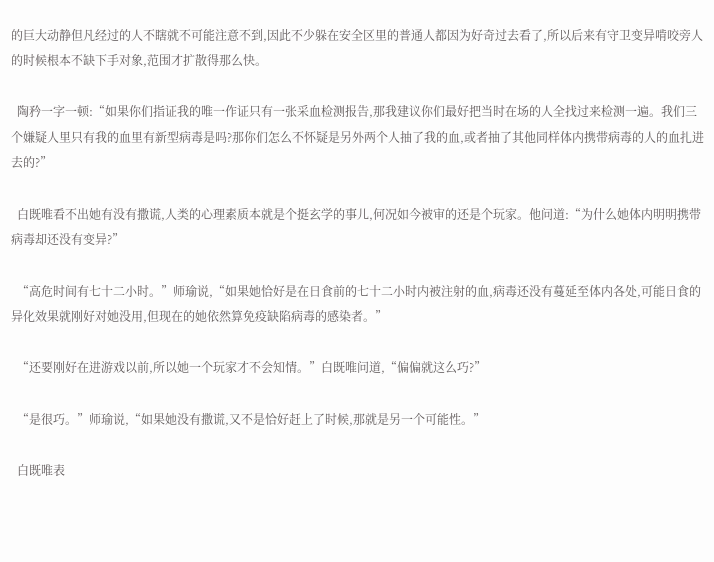的巨大动静但凡经过的人不瞎就不可能注意不到,因此不少躲在安全区里的普通人都因为好奇过去看了,所以后来有守卫变异啃咬旁人的时候根本不缺下手对象,范围才扩散得那么快。

  陶矜一字一顿:“如果你们指证我的唯一作证只有一张采血检测报告,那我建议你们最好把当时在场的人全找过来检测一遍。我们三个嫌疑人里只有我的血里有新型病毒是吗?那你们怎么不怀疑是另外两个人抽了我的血,或者抽了其他同样体内携带病毒的人的血扎进去的?”

  白既唯看不出她有没有撒谎,人类的心理素质本就是个挺玄学的事儿,何况如今被审的还是个玩家。他问道:“为什么她体内明明携带病毒却还没有变异?”

  “高危时间有七十二小时。”师瑜说,“如果她恰好是在日食前的七十二小时内被注射的血,病毒还没有蔓延至体内各处,可能日食的异化效果就刚好对她没用,但现在的她依然算免疫缺陷病毒的感染者。”

  “还要刚好在进游戏以前,所以她一个玩家才不会知情。”白既唯问道,“偏偏就这么巧?”

  “是很巧。”师瑜说,“如果她没有撒谎,又不是恰好赶上了时候,那就是另一个可能性。”

  白既唯表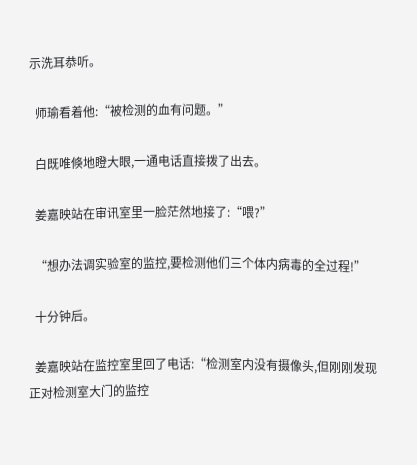示洗耳恭听。

  师瑜看着他:“被检测的血有问题。”

  白既唯倏地瞪大眼,一通电话直接拨了出去。

  姜嘉映站在审讯室里一脸茫然地接了:“喂?”

  “想办法调实验室的监控,要检测他们三个体内病毒的全过程!”

  十分钟后。

  姜嘉映站在监控室里回了电话:“检测室内没有摄像头,但刚刚发现正对检测室大门的监控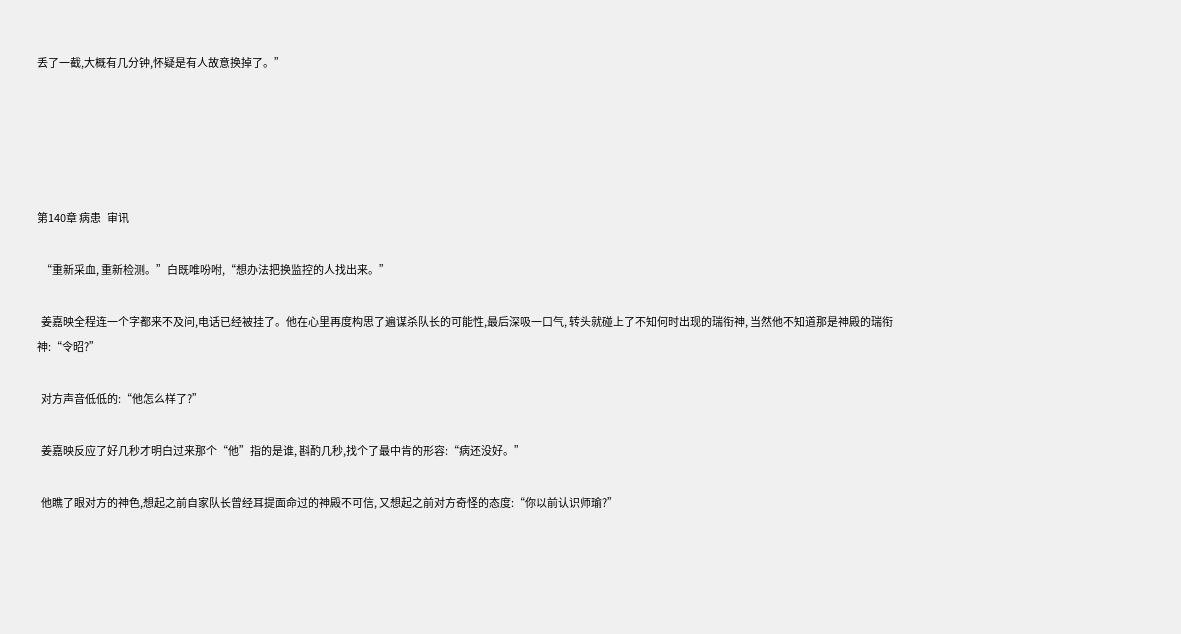丢了一截,大概有几分钟,怀疑是有人故意换掉了。”





第140章 病患   审讯

  “重新采血, 重新检测。”白既唯吩咐,“想办法把换监控的人找出来。”

  姜嘉映全程连一个字都来不及问,电话已经被挂了。他在心里再度构思了遍谋杀队长的可能性,最后深吸一口气, 转头就碰上了不知何时出现的瑞衔神, 当然他不知道那是神殿的瑞衔神:“令昭?”

  对方声音低低的:“他怎么样了?”

  姜嘉映反应了好几秒才明白过来那个“他”指的是谁, 斟酌几秒,找个了最中肯的形容:“病还没好。”

  他瞧了眼对方的神色,想起之前自家队长曾经耳提面命过的神殿不可信, 又想起之前对方奇怪的态度:“你以前认识师瑜?”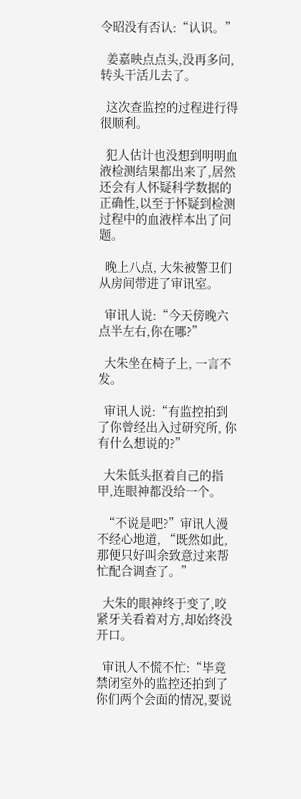令昭没有否认:“认识。”

  姜嘉映点点头,没再多问,转头干活儿去了。

  这次查监控的过程进行得很顺利。

  犯人估计也没想到明明血液检测结果都出来了,居然还会有人怀疑科学数据的正确性,以至于怀疑到检测过程中的血液样本出了问题。

  晚上八点, 大朱被警卫们从房间带进了审讯室。

  审讯人说:“今天傍晚六点半左右,你在哪?”

  大朱坐在椅子上, 一言不发。

  审讯人说:“有监控拍到了你曾经出入过研究所, 你有什么想说的?”

  大朱低头抠着自己的指甲,连眼神都没给一个。

  “不说是吧?”审讯人漫不经心地道, “既然如此, 那便只好叫余致意过来帮忙配合调查了。”

  大朱的眼神终于变了,咬紧牙关看着对方,却始终没开口。

  审讯人不慌不忙:“毕竟禁闭室外的监控还拍到了你们两个会面的情况,要说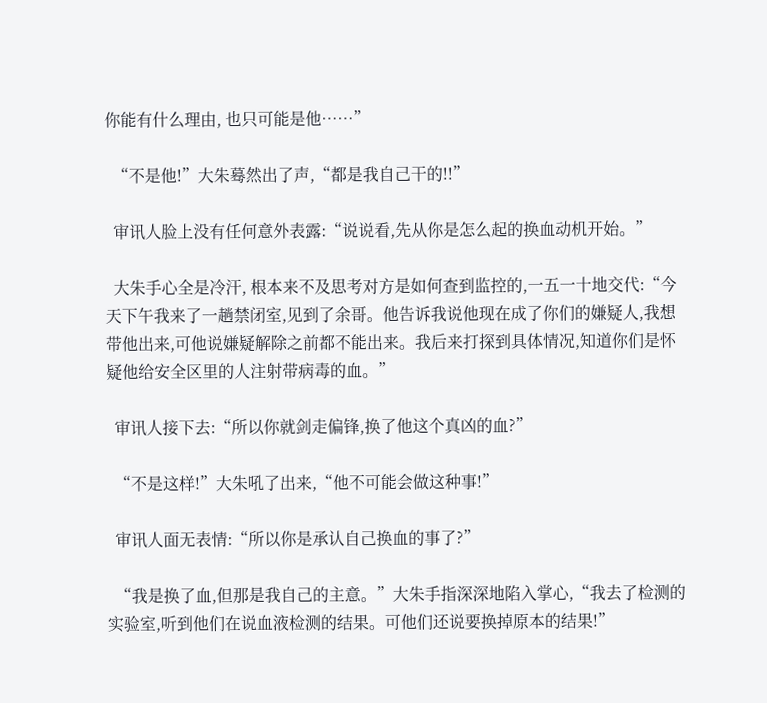你能有什么理由, 也只可能是他……”

  “不是他!”大朱蓦然出了声,“都是我自己干的!!”

  审讯人脸上没有任何意外表露:“说说看,先从你是怎么起的换血动机开始。”

  大朱手心全是冷汗, 根本来不及思考对方是如何查到监控的,一五一十地交代:“今天下午我来了一趟禁闭室,见到了余哥。他告诉我说他现在成了你们的嫌疑人,我想带他出来,可他说嫌疑解除之前都不能出来。我后来打探到具体情况,知道你们是怀疑他给安全区里的人注射带病毒的血。”

  审讯人接下去:“所以你就剑走偏锋,换了他这个真凶的血?”

  “不是这样!”大朱吼了出来,“他不可能会做这种事!”

  审讯人面无表情:“所以你是承认自己换血的事了?”

  “我是换了血,但那是我自己的主意。”大朱手指深深地陷入掌心,“我去了检测的实验室,听到他们在说血液检测的结果。可他们还说要换掉原本的结果!”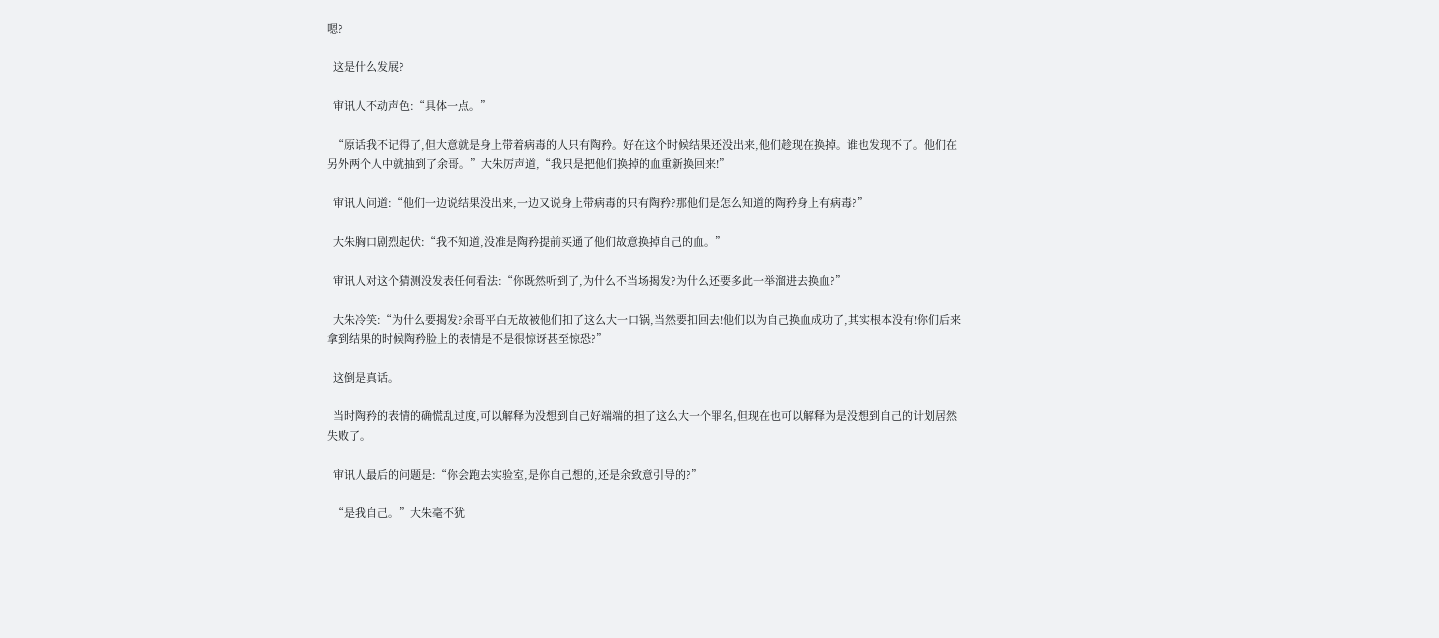嗯?

  这是什么发展?

  审讯人不动声色:“具体一点。”

  “原话我不记得了,但大意就是身上带着病毒的人只有陶矜。好在这个时候结果还没出来,他们趁现在换掉。谁也发现不了。他们在另外两个人中就抽到了余哥。”大朱厉声道,“我只是把他们换掉的血重新换回来!”

  审讯人问道:“他们一边说结果没出来,一边又说身上带病毒的只有陶矜?那他们是怎么知道的陶矜身上有病毒?”

  大朱胸口剧烈起伏:“我不知道,没准是陶矜提前买通了他们故意换掉自己的血。”

  审讯人对这个猜测没发表任何看法:“你既然听到了,为什么不当场揭发?为什么还要多此一举溜进去换血?”

  大朱冷笑:“为什么要揭发?余哥平白无故被他们扣了这么大一口锅,当然要扣回去!他们以为自己换血成功了,其实根本没有!你们后来拿到结果的时候陶矜脸上的表情是不是很惊讶甚至惊恐?”

  这倒是真话。

  当时陶矜的表情的确慌乱过度,可以解释为没想到自己好端端的担了这么大一个罪名,但现在也可以解释为是没想到自己的计划居然失败了。

  审讯人最后的问题是:“你会跑去实验室,是你自己想的,还是余致意引导的?”

  “是我自己。”大朱毫不犹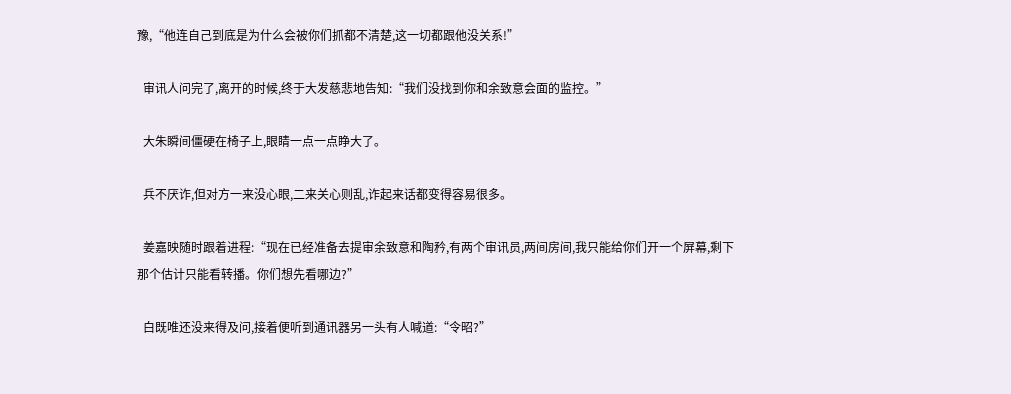豫,“他连自己到底是为什么会被你们抓都不清楚,这一切都跟他没关系!”

  审讯人问完了,离开的时候,终于大发慈悲地告知:“我们没找到你和余致意会面的监控。”

  大朱瞬间僵硬在椅子上,眼睛一点一点睁大了。

  兵不厌诈,但对方一来没心眼,二来关心则乱,诈起来话都变得容易很多。

  姜嘉映随时跟着进程:“现在已经准备去提审余致意和陶矜,有两个审讯员,两间房间,我只能给你们开一个屏幕,剩下那个估计只能看转播。你们想先看哪边?”

  白既唯还没来得及问,接着便听到通讯器另一头有人喊道:“令昭?”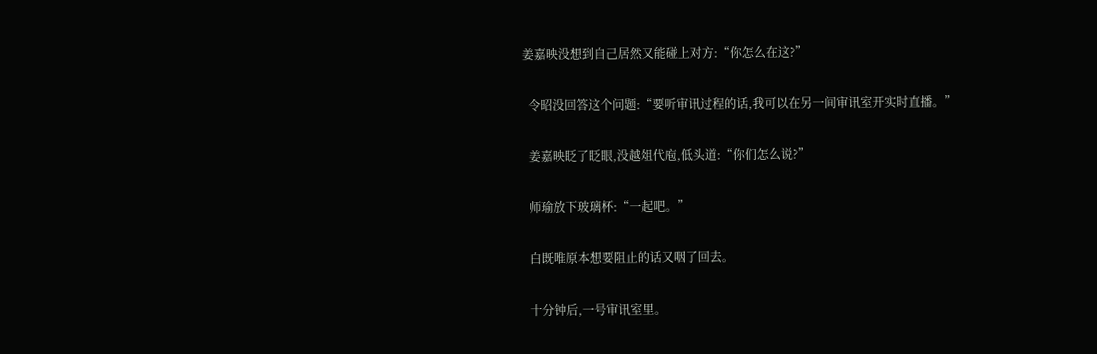姜嘉映没想到自己居然又能碰上对方:“你怎么在这?”

  令昭没回答这个问题:“要听审讯过程的话,我可以在另一间审讯室开实时直播。”

  姜嘉映眨了眨眼,没越俎代庖,低头道:“你们怎么说?”

  师瑜放下玻璃杯:“一起吧。”

  白既唯原本想要阻止的话又咽了回去。

  十分钟后,一号审讯室里。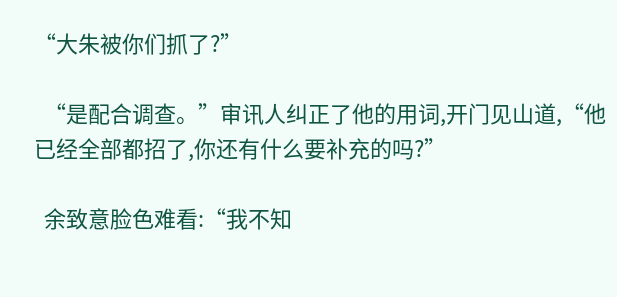“大朱被你们抓了?”

  “是配合调查。”审讯人纠正了他的用词,开门见山道,“他已经全部都招了,你还有什么要补充的吗?”

  余致意脸色难看:“我不知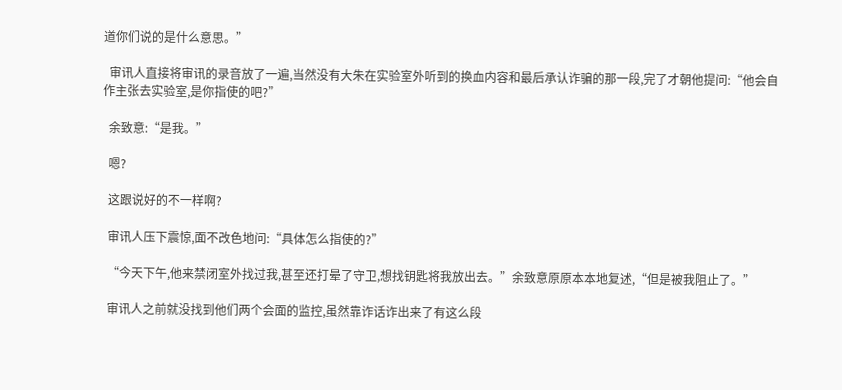道你们说的是什么意思。”

  审讯人直接将审讯的录音放了一遍,当然没有大朱在实验室外听到的换血内容和最后承认诈骗的那一段,完了才朝他提问:“他会自作主张去实验室,是你指使的吧?”

  余致意:“是我。”

  嗯?

  这跟说好的不一样啊?

  审讯人压下震惊,面不改色地问:“具体怎么指使的?”

  “今天下午,他来禁闭室外找过我,甚至还打晕了守卫,想找钥匙将我放出去。”余致意原原本本地复述,“但是被我阻止了。”

  审讯人之前就没找到他们两个会面的监控,虽然靠诈话诈出来了有这么段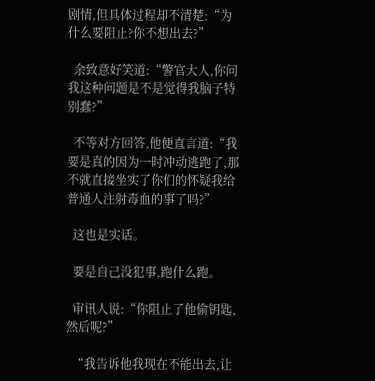剧情,但具体过程却不清楚:“为什么要阻止?你不想出去?”

  余致意好笑道:“警官大人,你问我这种问题是不是觉得我脑子特别蠢?”

  不等对方回答,他便直言道:“我要是真的因为一时冲动逃跑了,那不就直接坐实了你们的怀疑我给普通人注射毒血的事了吗?”

  这也是实话。

  要是自己没犯事,跑什么跑。

  审讯人说:“你阻止了他偷钥匙,然后呢?”

  “我告诉他我现在不能出去,让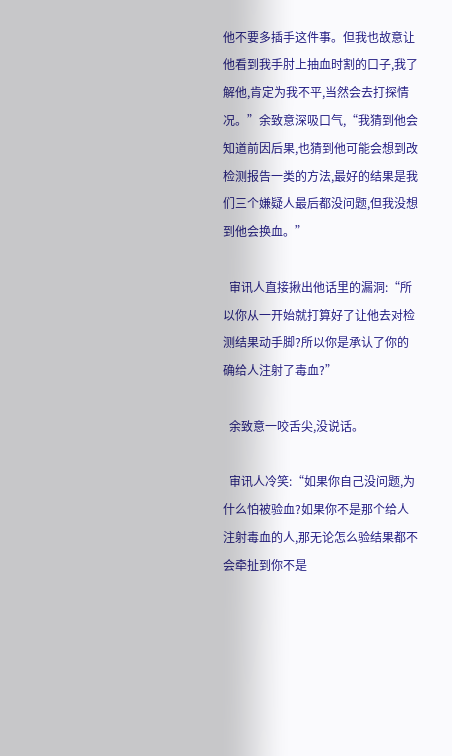他不要多插手这件事。但我也故意让他看到我手肘上抽血时割的口子,我了解他,肯定为我不平,当然会去打探情况。”余致意深吸口气,“我猜到他会知道前因后果,也猜到他可能会想到改检测报告一类的方法,最好的结果是我们三个嫌疑人最后都没问题,但我没想到他会换血。”

  审讯人直接揪出他话里的漏洞:“所以你从一开始就打算好了让他去对检测结果动手脚?所以你是承认了你的确给人注射了毒血?”

  余致意一咬舌尖,没说话。

  审讯人冷笑:“如果你自己没问题,为什么怕被验血?如果你不是那个给人注射毒血的人,那无论怎么验结果都不会牵扯到你不是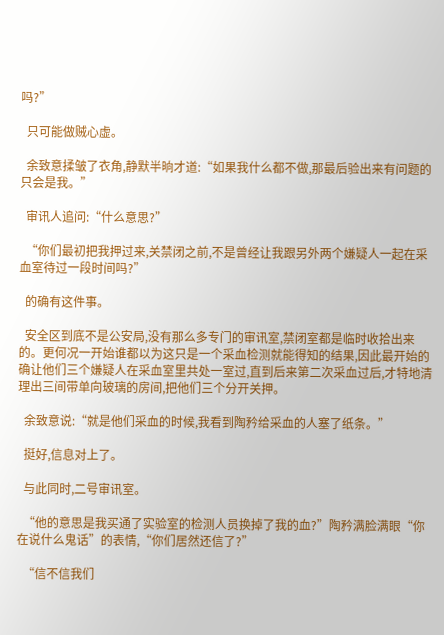吗?”

  只可能做贼心虚。

  余致意揉皱了衣角,静默半晌才道:“如果我什么都不做,那最后验出来有问题的只会是我。”

  审讯人追问:“什么意思?”

  “你们最初把我押过来,关禁闭之前,不是曾经让我跟另外两个嫌疑人一起在采血室待过一段时间吗?”

  的确有这件事。

  安全区到底不是公安局,没有那么多专门的审讯室,禁闭室都是临时收拾出来的。更何况一开始谁都以为这只是一个采血检测就能得知的结果,因此最开始的确让他们三个嫌疑人在采血室里共处一室过,直到后来第二次采血过后,才特地清理出三间带单向玻璃的房间,把他们三个分开关押。

  余致意说:“就是他们采血的时候,我看到陶矜给采血的人塞了纸条。”

  挺好,信息对上了。

  与此同时,二号审讯室。

  “他的意思是我买通了实验室的检测人员换掉了我的血?”陶矜满脸满眼“你在说什么鬼话”的表情,“你们居然还信了?”

  “信不信我们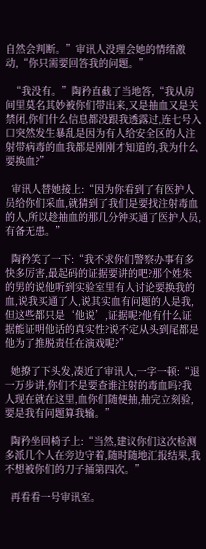自然会判断。”审讯人没理会她的情绪激动,“你只需要回答我的问题。”

  “我没有。”陶矜直截了当地答,“我从房间里莫名其妙被你们带出来,又是抽血又是关禁闭,你们什么信息都没跟我透露过,连七号入口突然发生暴乱是因为有人给安全区的人注射带病毒的血我都是刚刚才知道的,我为什么要换血?”

  审讯人替她接上:“因为你看到了有医护人员给你们采血,就猜到了我们是要找注射毒血的人,所以趁抽血的那几分钟买通了医护人员,有备无患。”

  陶矜笑了一下:“我不求你们警察办事有多快多厉害,最起码的证据要讲的吧?那个姓朱的男的说他听到实验室里有人讨论要换我的血,说我买通了人,说其实血有问题的人是我,但这些都只是‘他说’,证据呢?他有什么证据能证明他话的真实性?说不定从头到尾都是他为了推脱责任在演戏呢?”

  她撩了下头发,凑近了审讯人,一字一顿:“退一万步讲,你们不是要查谁注射的毒血吗?我人现在就在这里,血你们随便抽,抽完立刻验,要是我有问题算我输。”

  陶矜坐回椅子上:“当然,建议你们这次检测多派几个人在旁边守着,随时随地汇报结果,我不想被你们的刀子捅第四次。”

  再看看一号审讯室。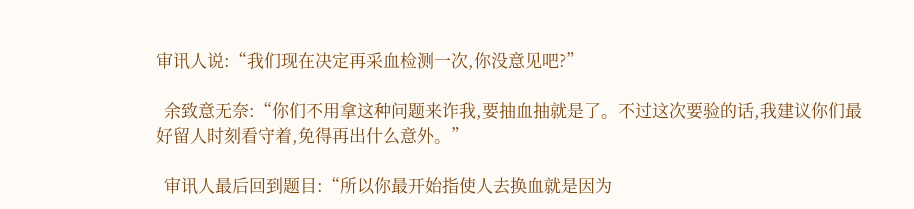审讯人说:“我们现在决定再采血检测一次,你没意见吧?”

  余致意无奈:“你们不用拿这种问题来诈我,要抽血抽就是了。不过这次要验的话,我建议你们最好留人时刻看守着,免得再出什么意外。”

  审讯人最后回到题目:“所以你最开始指使人去换血就是因为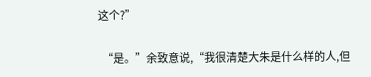这个?”

  “是。”余致意说,“我很清楚大朱是什么样的人,但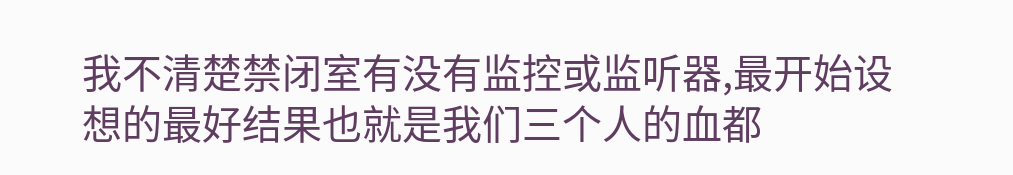我不清楚禁闭室有没有监控或监听器,最开始设想的最好结果也就是我们三个人的血都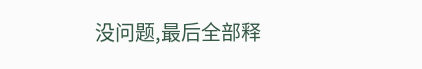没问题,最后全部释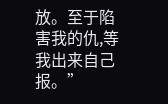放。至于陷害我的仇,等我出来自己报。”